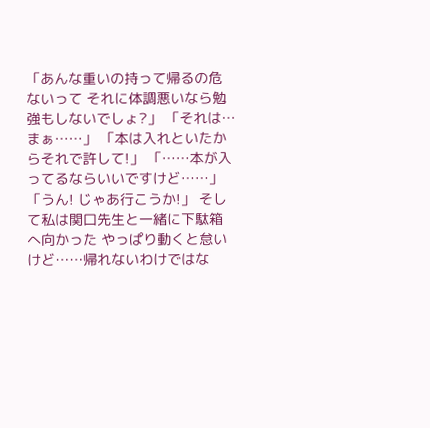「あんな重いの持って帰るの危ないって それに体調悪いなら勉強もしないでしょ?」 「それは…まぁ……」 「本は入れといたからそれで許して!」 「……本が入ってるならいいですけど……」 「うん! じゃあ行こうか!」 そして私は関口先生と一緒に下駄箱へ向かった やっぱり動くと怠いけど……帰れないわけではな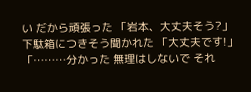い だから頑張った 「岩本、大丈夫そう?」 下駄箱につきそう聞かれた 「大丈夫です!」 「………分かった 無理はしないで それ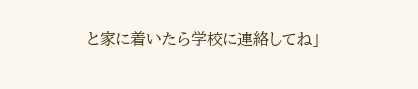と家に着いたら学校に連絡してね」